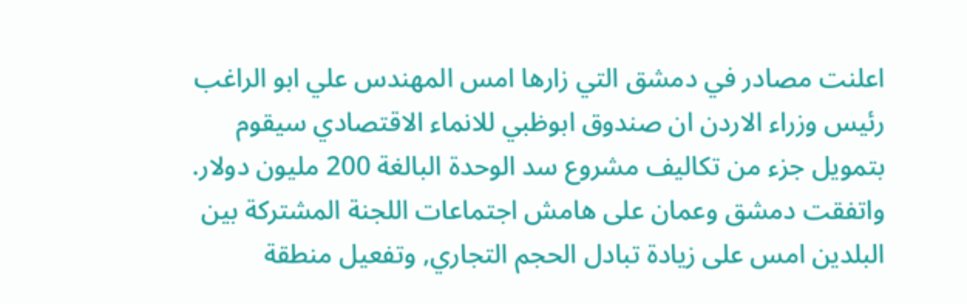اعلنت مصادر في دمشق التي زارها امس المهندس علي ابو الراغب رئيس وزراء الاردن ان صندوق ابوظبي للانماء الاقتصادي سيقوم بتمويل جزء من تكاليف مشروع سد الوحدة البالغة 200 مليون دولار. واتفقت دمشق وعمان على هامش اجتماعات اللجنة المشتركة بين البلدين امس على زيادة تبادل الحجم التجاري, وتفعيل منطقة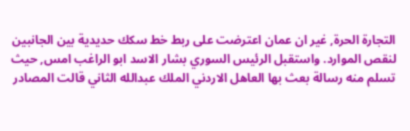التجارة الحرة, غير ان عمان اعترضت على ربط خط سكك حديدية بين الجانبين لنقص الموارد. واستقبل الرئيس السوري بشار الاسد ابو الراغب امس, حيث تسلم منه رسالة بعث بها العاهل الاردني الملك عبدالله الثاني قالت المصادر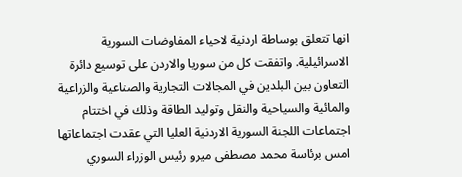انها تتعلق بوساطة اردنية لاحياء المفاوضات السورية الاسرائيلية. واتفقت كل من سوريا والاردن على توسيع دائرة التعاون بين البلدين في المجالات التجارية والصناعية والزراعية والمائية والسياحية والنقل وتوليد الطاقة وذلك في اختتام اجتماعات اللجنة السورية الاردنية العليا التي عقدت اجتماعاتها امس برئاسة محمد مصطفى ميرو رئيس الوزراء السوري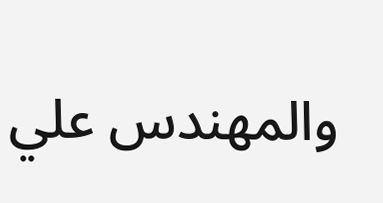والمهندس علي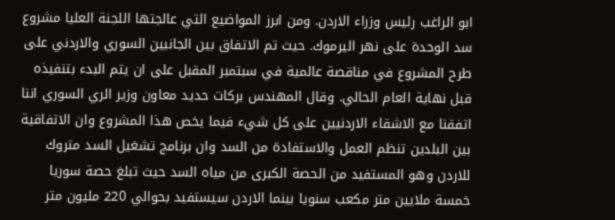ابو الراغب رئيس وزراء الاردن. ومن ابرز المواضيع التي عالجتها اللجنة العليا مشروع سد الوحدة على نهر اليرموك. حيث تم الاتفاق بين الجانبين السوري والاردني على طرح المشروع في مناقصة عالمية في سبتمبر المقبل على ان يتم البدء بتنفيذه قبل نهاية العام الحالي. وقال المهندس بركات حديد معاون وزير الري السوري اننا اتفقنا مع الاشقاء الاردنيين على كل شيء فيما يخص هذا المشروع وان الاتفاقية بين البلدين تنظم العمل والاستفادة من السد وان برنامج تشغيل السد متروك للاردن وهو المستفيد من الحصة الكبرى من مياه السد حيث تبلغ حصة سوريا خمسة ملايين متر مكعب سنويا بينما الاردن سيستفيد بحوالي 220 مليون متر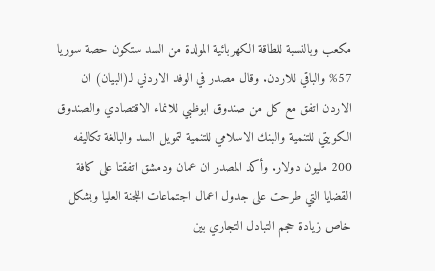مكعب وبالنسبة للطاقة الكهربائية المولدة من السد ستكون حصة سوريا 57% والباقي للاردن. وقال مصدر في الوفد الاردني لـ(البيان) ان الاردن اتفق مع كل من صندوق ابوظبي للانماء الاقتصادي والصندوق الكويتي للتنمية والبنك الاسلامي للتنمية لتمويل السد والبالغة تكاليفه 200 مليون دولار. وأكد المصدر ان عمان ودمشق اتفقتا على كافة القضايا التي طرحت على جدول اعمال اجتماعات اللجنة العليا وبشكل خاص زيادة حجم التبادل التجاري بين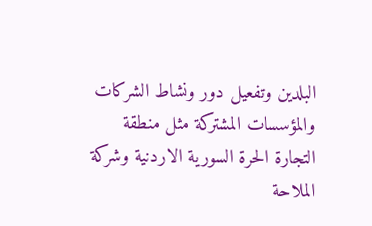البلدين وتفعيل دور ونشاط الشركات والمؤسسات المشتركة مثل منطقة التجارة الحرة السورية الاردنية وشركة الملاحة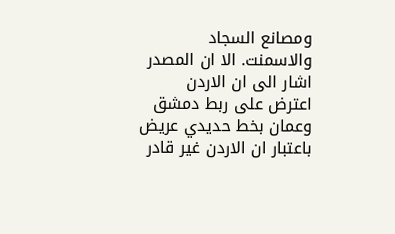ومصانع السجاد والاسمنت. الا ان المصدر اشار الى ان الاردن اعترض على ربط دمشق وعمان بخط حديدي عريض باعتبار ان الاردن غير قادر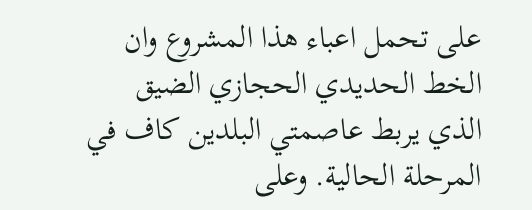على تحمل اعباء هذا المشروع وان الخط الحديدي الحجازي الضيق الذي يربط عاصمتي البلدين كاف في المرحلة الحالية. وعلى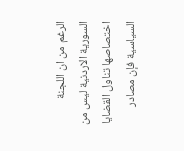الرغم من ان اللجنة السورية الاردنية ليس من اختصاصها تناول القضايا السياسية فإن مصادر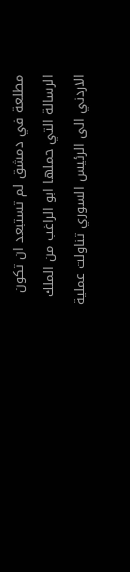مطلعة في دمشق لم تستبعد ان تكون الرسالة التي حملها ابو الراغب من الملك الاردني الى الرئيس السوري تناولت عملية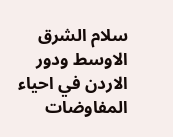سلام الشرق الاوسط ودور الاردن في احياء المفاوضات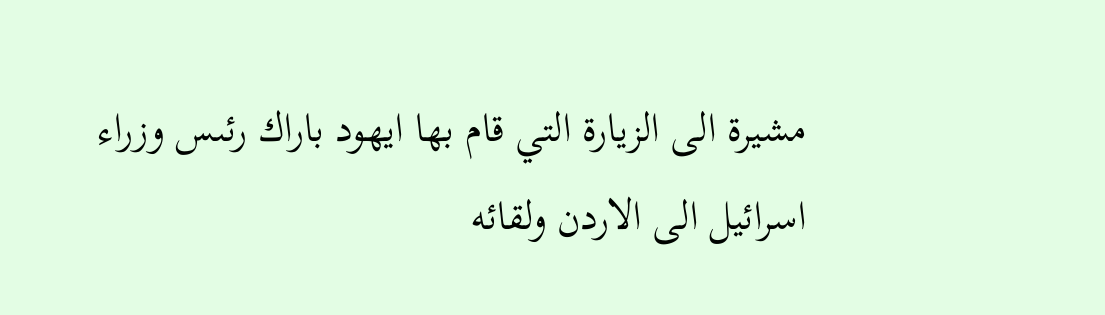مشيرة الى الزيارة التي قام بها ايهود باراك رئىس وزراء اسرائيل الى الاردن ولقائه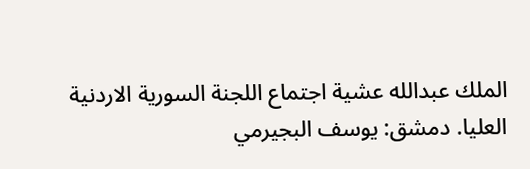الملك عبدالله عشية اجتماع اللجنة السورية الاردنية العليا. دمشق: يوسف البجيرمي